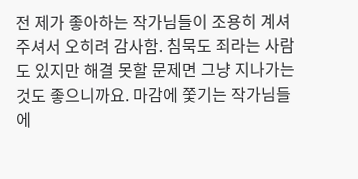전 제가 좋아하는 작가님들이 조용히 계셔주셔서 오히려 감사함. 침묵도 죄라는 사람도 있지만 해결 못할 문제면 그냥 지나가는 것도 좋으니까요. 마감에 쫓기는 작가님들에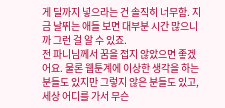게 딜까지 넣으라는 건 솔직히 너무함. 지금 날뛰는 애들 보면 대부분 시간 많으니까 그런 걸 알 수 있죠.
전 파니님께서 꿈을 접지 않았으면 좋겠어요. 물론 웹툰계에 이상한 생각을 하는 분들도 있지만 그렇지 않은 분들도 있고, 세상 어디를 가서 무슨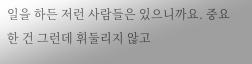일을 하든 저런 사람들은 있으니까요. 중요한 건 그런데 휘둘리지 않고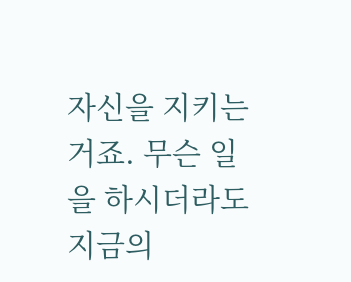자신을 지키는 거죠. 무슨 일을 하시더라도 지금의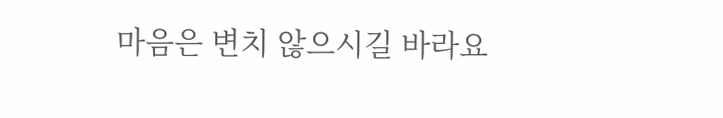마음은 변치 않으시길 바라요